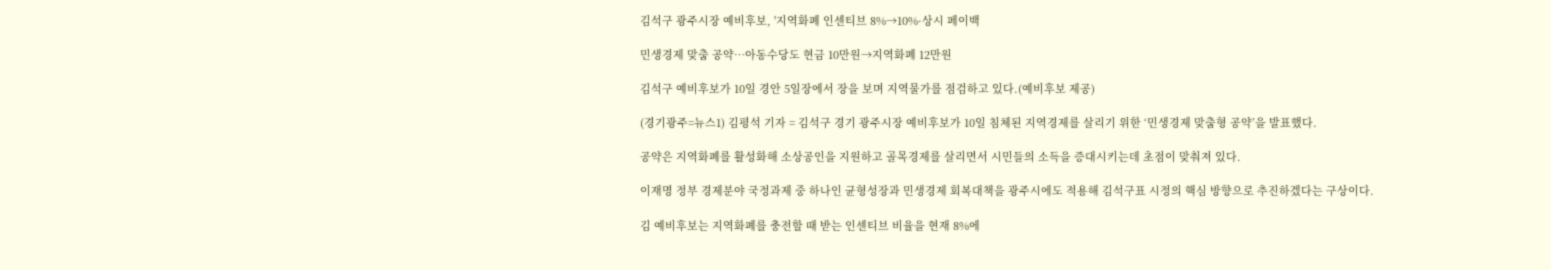김석구 광주시장 예비후보, '지역화폐 인센티브 8%→10%·상시 페이백

민생경제 맞춤 공약…아동수당도 현금 10만원→지역화폐 12만원

김석구 예비후보가 10일 경안 5일장에서 장을 보며 지역물가를 점검하고 있다.(예비후보 제공)

(경기광주=뉴스1) 김평석 기자 = 김석구 경기 광주시장 예비후보가 10일 침체된 지역경제를 살리기 위한 ‘민생경제 맞춤형 공약’을 발표했다.

공약은 지역화폐를 활성화해 소상공인을 지원하고 골목경제를 살리면서 시민들의 소득을 증대시키는데 초점이 맞춰져 있다.

이재명 정부 경제분야 국정과제 중 하나인 균형성장과 민생경제 회복대책을 광주시에도 적용해 김석구표 시정의 핵심 방향으로 추진하겠다는 구상이다.

김 예비후보는 지역화폐를 충전할 때 받는 인센티브 비율을 현재 8%에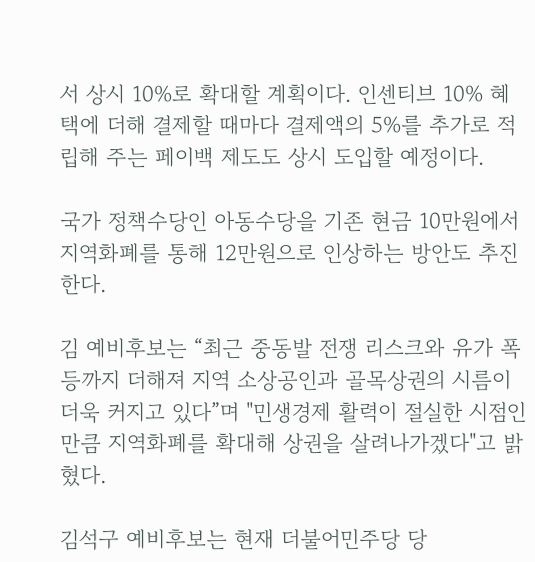서 상시 10%로 확대할 계획이다. 인센티브 10% 혜택에 더해 결제할 때마다 결제액의 5%를 추가로 적립해 주는 페이백 제도도 상시 도입할 예정이다.

국가 정책수당인 아동수당을 기존 현금 10만원에서 지역화폐를 통해 12만원으로 인상하는 방안도 추진한다.

김 예비후보는 “최근 중동발 전쟁 리스크와 유가 폭등까지 더해져 지역 소상공인과 골목상권의 시름이 더욱 커지고 있다”며 "민생경제 활력이 절실한 시점인 만큼 지역화폐를 확대해 상권을 살려나가겠다"고 밝혔다.

김석구 예비후보는 현재 더불어민주당 당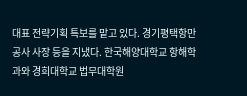대표 전략기획 특보를 맡고 있다. 경기평택항만공사 사장 등을 지냈다. 한국해양대학교 항해학과와 경희대학교 법무대학원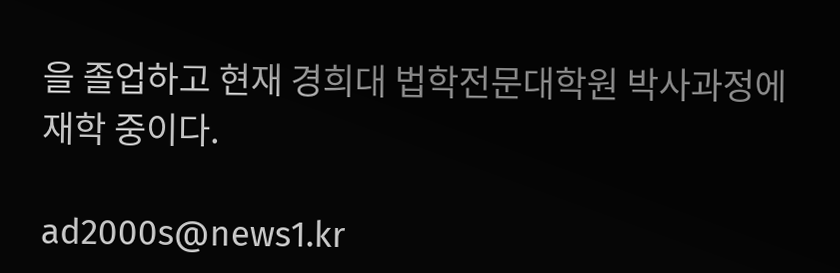을 졸업하고 현재 경희대 법학전문대학원 박사과정에 재학 중이다.

ad2000s@news1.kr